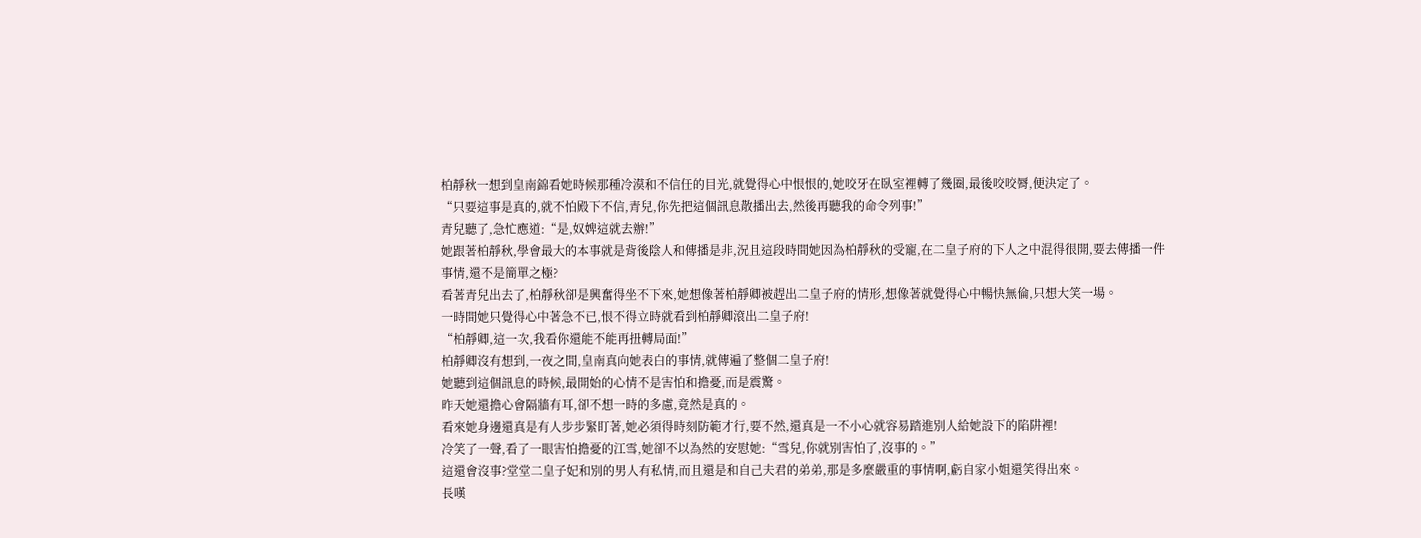柏靜秋一想到皇南錦看她時候那種冷漠和不信任的目光,就覺得心中恨恨的,她咬牙在臥室裡轉了幾圈,最後咬咬脣,便決定了。
“只要這事是真的,就不怕殿下不信,青兒,你先把這個訊息散播出去,然後再聽我的命令列事!”
青兒聽了,急忙應道:“是,奴婢這就去辦!”
她跟著柏靜秋,學會最大的本事就是背後陰人和傳播是非,況且這段時間她因為柏靜秋的受寵,在二皇子府的下人之中混得很開,要去傳播一件事情,還不是簡單之極?
看著青兒出去了,柏靜秋卻是興奮得坐不下來,她想像著柏靜卿被趕出二皇子府的情形,想像著就覺得心中暢快無倫,只想大笑一場。
一時間她只覺得心中著急不已,恨不得立時就看到柏靜卿滾出二皇子府!
“柏靜卿,這一次,我看你還能不能再扭轉局面!”
柏靜卿沒有想到,一夜之間,皇南真向她表白的事情,就傳遍了整個二皇子府!
她聽到這個訊息的時候,最開始的心情不是害怕和擔憂,而是震驚。
昨天她還擔心會隔牆有耳,卻不想一時的多慮,竟然是真的。
看來她身邊還真是有人步步緊盯著,她必須得時刻防範才行,要不然,還真是一不小心就容易踏進別人給她設下的陷阱裡!
冷笑了一聲,看了一眼害怕擔憂的江雪,她卻不以為然的安慰她:“雪兒,你就別害怕了,沒事的。”
這還會沒事?堂堂二皇子妃和別的男人有私情,而且還是和自己夫君的弟弟,那是多麼嚴重的事情啊,虧自家小姐還笑得出來。
長嘆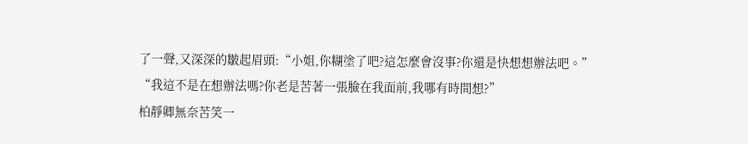了一聲,又深深的皺起眉頭:“小姐,你糊塗了吧?這怎麼會沒事?你還是快想想辦法吧。”
“我這不是在想辦法嗎?你老是苦著一張臉在我面前,我哪有時間想?”
柏靜卿無奈苦笑一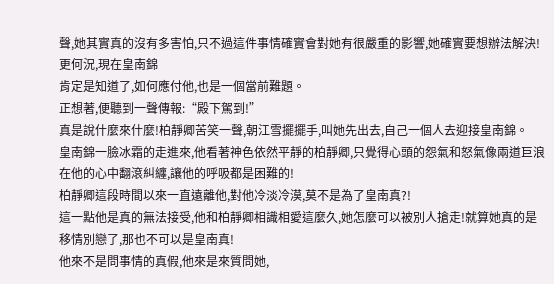聲,她其實真的沒有多害怕,只不過這件事情確實會對她有很嚴重的影響,她確實要想辦法解決!更何況,現在皇南錦
肯定是知道了,如何應付他,也是一個當前難題。
正想著,便聽到一聲傳報:“殿下駕到!”
真是說什麼來什麼!柏靜卿苦笑一聲,朝江雪擺擺手,叫她先出去,自己一個人去迎接皇南錦。
皇南錦一臉冰霜的走進來,他看著神色依然平靜的柏靜卿,只覺得心頭的怨氣和怒氣像兩道巨浪在他的心中翻滾糾纏,讓他的呼吸都是困難的!
柏靜卿這段時間以來一直遠離他,對他冷淡冷漠,莫不是為了皇南真?!
這一點他是真的無法接受,他和柏靜卿相識相愛這麼久,她怎麼可以被別人搶走!就算她真的是移情別戀了,那也不可以是皇南真!
他來不是問事情的真假,他來是來質問她,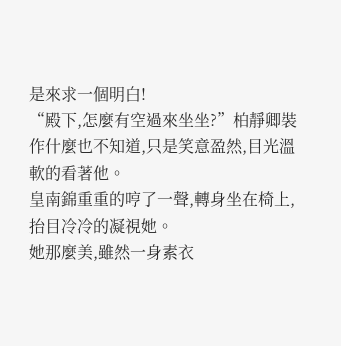是來求一個明白!
“殿下,怎麼有空過來坐坐?”柏靜卿裝作什麼也不知道,只是笑意盈然,目光溫軟的看著他。
皇南錦重重的哼了一聲,轉身坐在椅上,抬目冷冷的凝視她。
她那麼美,雖然一身素衣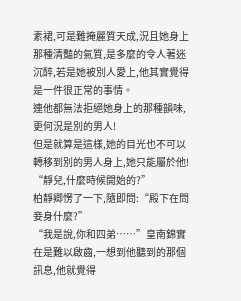素裙,可是難掩麗質天成,況且她身上那種清豔的氣質,是多麼的令人著迷沉醉,若是她被別人愛上,他其實覺得是一件很正常的事情。
連他都無法拒絕她身上的那種韻味,更何況是別的男人!
但是就算是這樣,她的目光也不可以轉移到別的男人身上,她只能屬於他!
“靜兒,什麼時候開始的?”
柏靜卿愣了一下,隨即問:“殿下在問妾身什麼?”
“我是說,你和四弟……”皇南錦實在是難以啟齒,一想到他聽到的那個訊息,他就覺得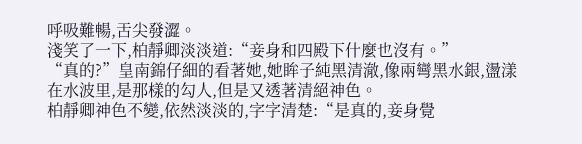呼吸難暢,舌尖發澀。
淺笑了一下,柏靜卿淡淡道:“妾身和四殿下什麼也沒有。”
“真的?”皇南錦仔細的看著她,她眸子純黑清澈,像兩彎黑水銀,盪漾在水波里,是那樣的勾人,但是又透著清絕神色。
柏靜卿神色不變,依然淡淡的,字字清楚:“是真的,妾身覺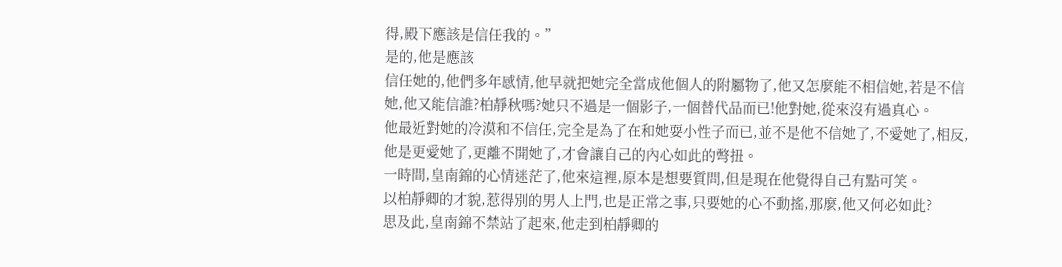得,殿下應該是信任我的。”
是的,他是應該
信任她的,他們多年感情,他早就把她完全當成他個人的附屬物了,他又怎麼能不相信她,若是不信她,他又能信誰?柏靜秋嗎?她只不過是一個影子,一個替代品而已!他對她,從來沒有過真心。
他最近對她的冷漠和不信任,完全是為了在和她耍小性子而已,並不是他不信她了,不愛她了,相反,他是更愛她了,更離不開她了,才會讓自己的內心如此的彆扭。
一時間,皇南錦的心情迷茫了,他來這裡,原本是想要質問,但是現在他覺得自己有點可笑。
以柏靜卿的才貌,惹得別的男人上門,也是正常之事,只要她的心不動搖,那麼,他又何必如此?
思及此,皇南錦不禁站了起來,他走到柏靜卿的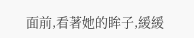面前,看著她的眸子,緩緩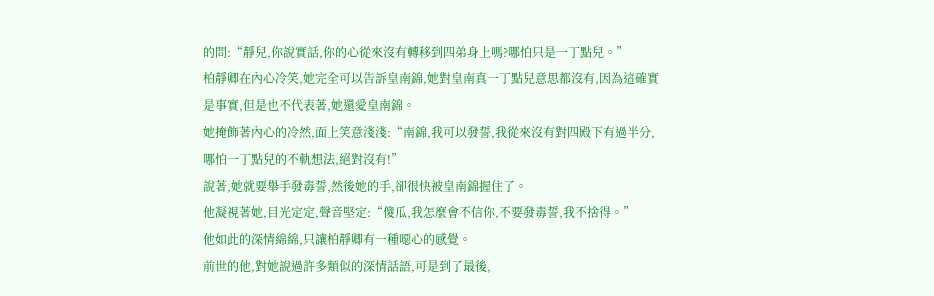的問:“靜兒,你說實話,你的心從來沒有轉移到四弟身上嗎?哪怕只是一丁點兒。”
柏靜卿在內心冷笑,她完全可以告訴皇南錦,她對皇南真一丁點兒意思都沒有,因為這確實是事實,但是也不代表著,她還愛皇南錦。
她掩飾著內心的冷然,面上笑意淺淺:“南錦,我可以發誓,我從來沒有對四殿下有過半分,哪怕一丁點兒的不軌想法,絕對沒有!”
說著,她就要舉手發毒誓,然後她的手,卻很快被皇南錦握住了。
他凝視著她,目光定定,聲音堅定:“傻瓜,我怎麼會不信你,不要發毒誓,我不捨得。”
他如此的深情綿綿,只讓柏靜卿有一種噁心的感覺。
前世的他,對她說過許多類似的深情話語,可是到了最後,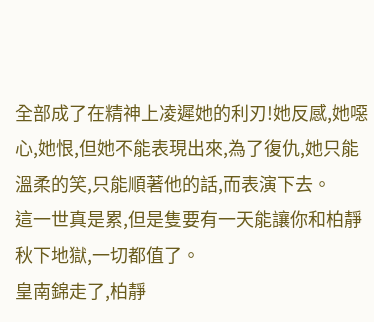全部成了在精神上凌遲她的利刃!她反感,她噁心,她恨,但她不能表現出來,為了復仇,她只能溫柔的笑,只能順著他的話,而表演下去。
這一世真是累,但是隻要有一天能讓你和柏靜秋下地獄,一切都值了。
皇南錦走了,柏靜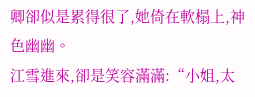卿卻似是累得很了,她倚在軟榻上,神色幽幽。
江雪進來,卻是笑容滿滿:“小姐,太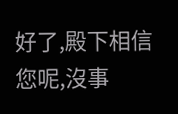好了,殿下相信您呢,沒事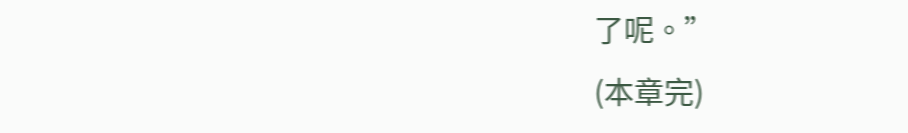了呢。”
(本章完)